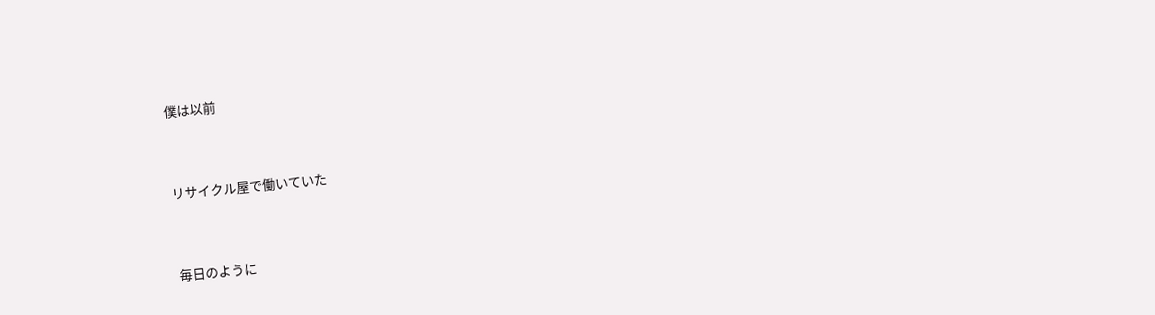僕は以前


リサイクル屋で働いていた


毎日のように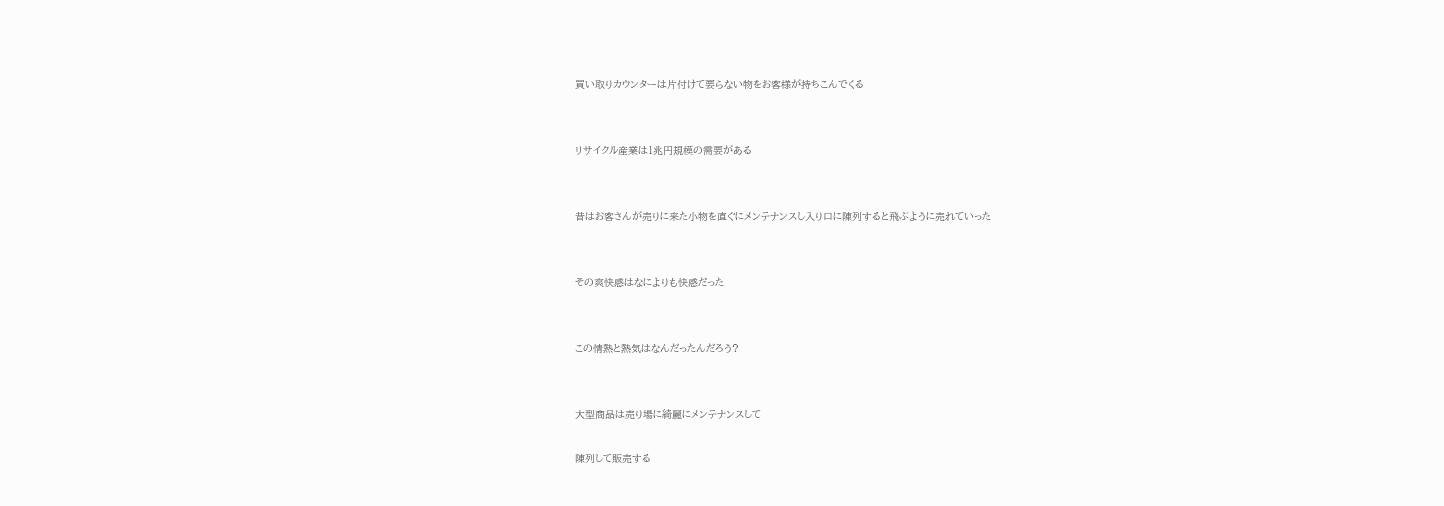買い取りカウンターは片付けて要らない物をお客様が持ちこんでくる


リサイクル産業は1兆円規模の需要がある


昔はお客さんが売りに来た小物を直ぐにメンテナンスし入り口に陳列すると飛ぶように売れていった


その爽快感はなによりも快感だった


この情熱と熱気はなんだったんだろう?


大型商品は売り場に綺麗にメンテナンスして

陳列して販売する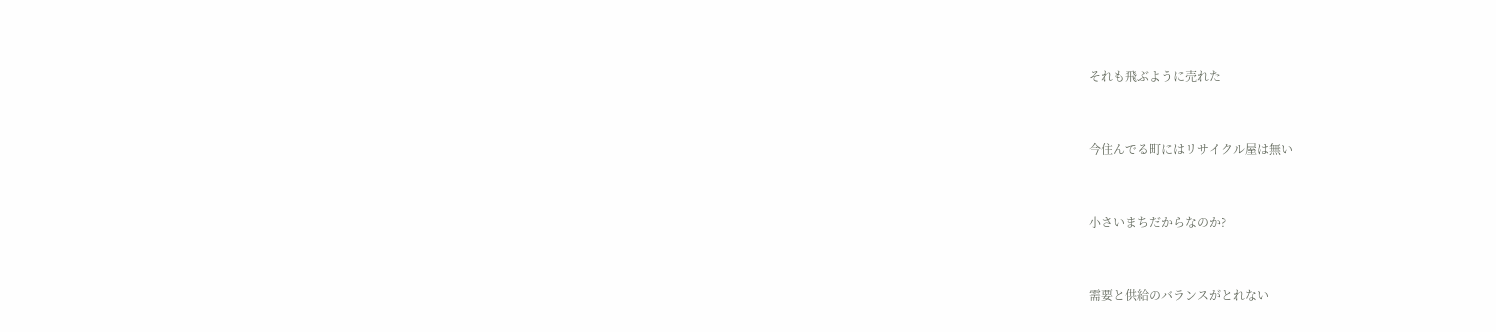それも飛ぶように売れた


今住んでる町にはリサイクル屋は無い


小さいまちだからなのか?


需要と供給のバランスがとれない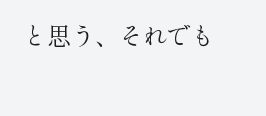と思う、それでも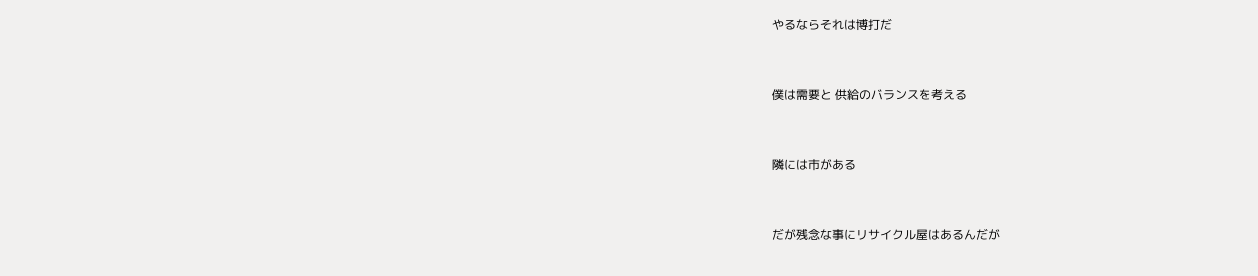やるならそれは博打だ


僕は需要と 供給のバランスを考える


隣には市がある


だが残念な事にリサイクル屋はあるんだが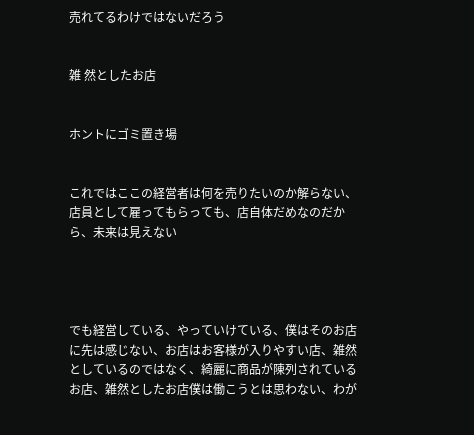売れてるわけではないだろう


雑 然としたお店


ホントにゴミ置き場


これではここの経営者は何を売りたいのか解らない、店員として雇ってもらっても、店自体だめなのだから、未来は見えない




でも経営している、やっていけている、僕はそのお店に先は感じない、お店はお客様が入りやすい店、雑然としているのではなく、綺麗に商品が陳列されているお店、雑然としたお店僕は働こうとは思わない、わが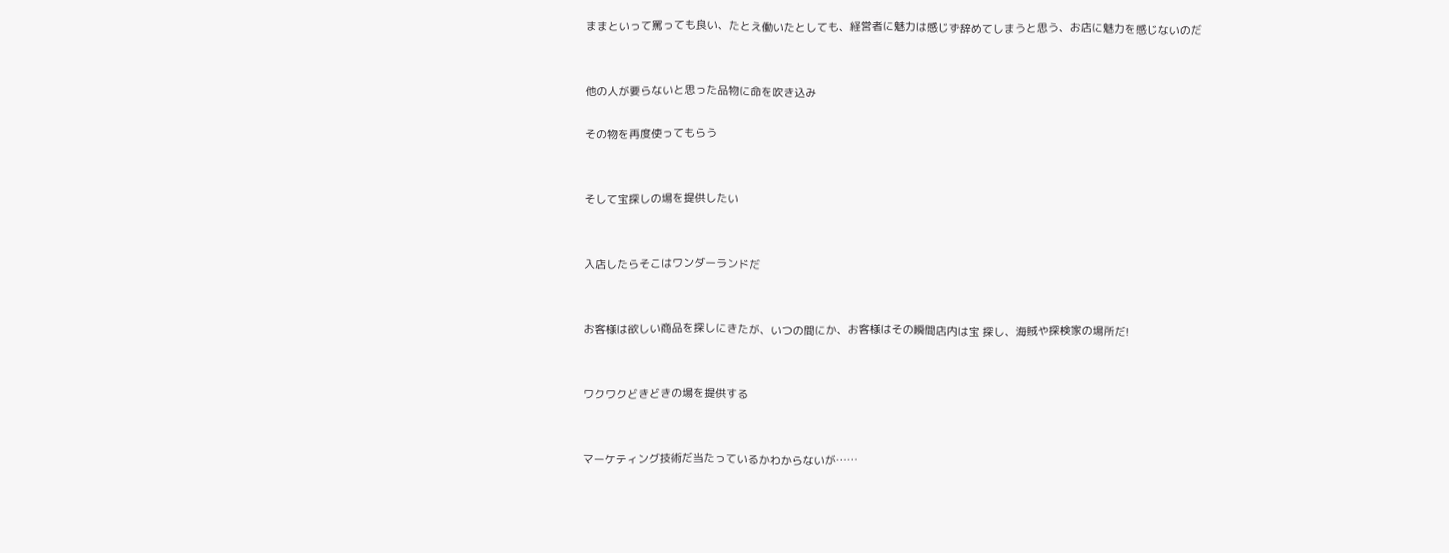ままといって罵っても良い、たとえ働いたとしても、経営者に魅力は感じず辞めてしまうと思う、お店に魅力を感じないのだ


他の人が要らないと思った品物に命を吹き込み

その物を再度使ってもらう


そして宝探しの場を提供したい


入店したらそこはワンダーランドだ


お客様は欲しい商品を探しにきたが、いつの間にか、お客様はその瞬間店内は宝 探し、海賊や探検家の場所だ!


ワクワクどきどきの場を提供する


マーケティング技術だ当たっているかわからないが……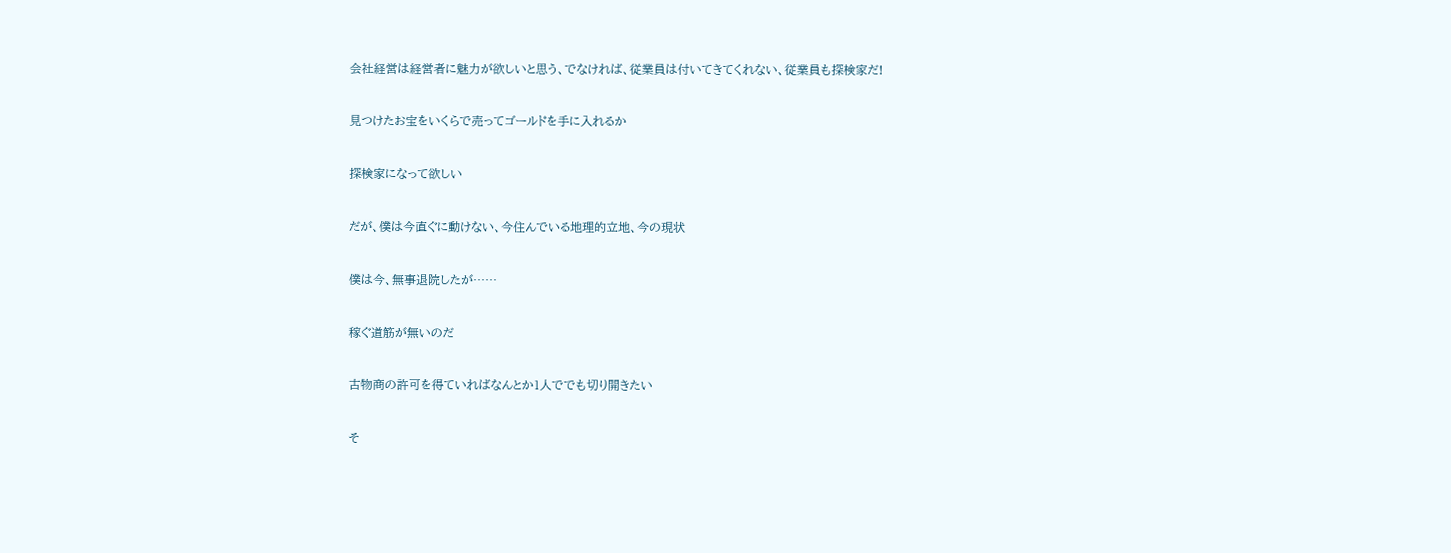会社経営は経営者に魅力が欲しいと思う、でなければ、従業員は付いてきてくれない、従業員も探検家だ!


見つけたお宝をいくらで売ってゴールドを手に入れるか


探検家になって欲しい


だが、僕は今直ぐに動けない、今住んでいる地理的立地、今の現状


僕は今、無事退院したが……


稼ぐ道筋が無いのだ


古物商の許可を得ていればなんとか1人ででも切り開きたい


そ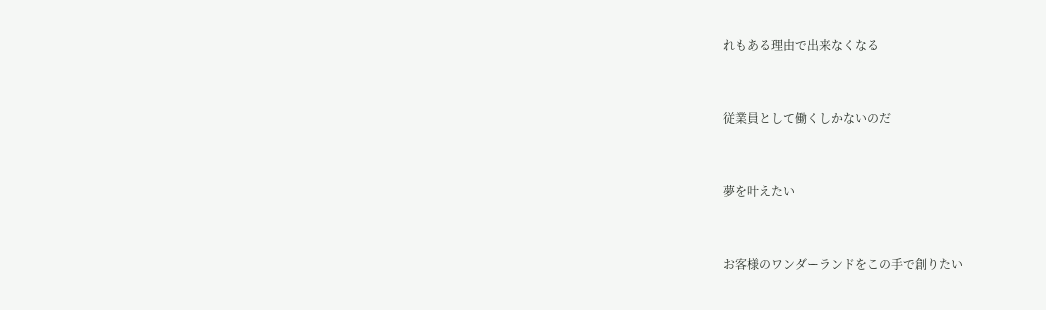れもある理由で出来なくなる


従業員として働くしかないのだ


夢を叶えたい


お客様のワンダーランドをこの手で創りたい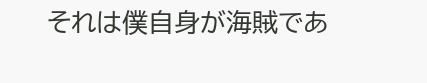それは僕自身が海賊であ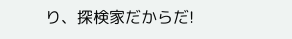り、探検家だからだ!